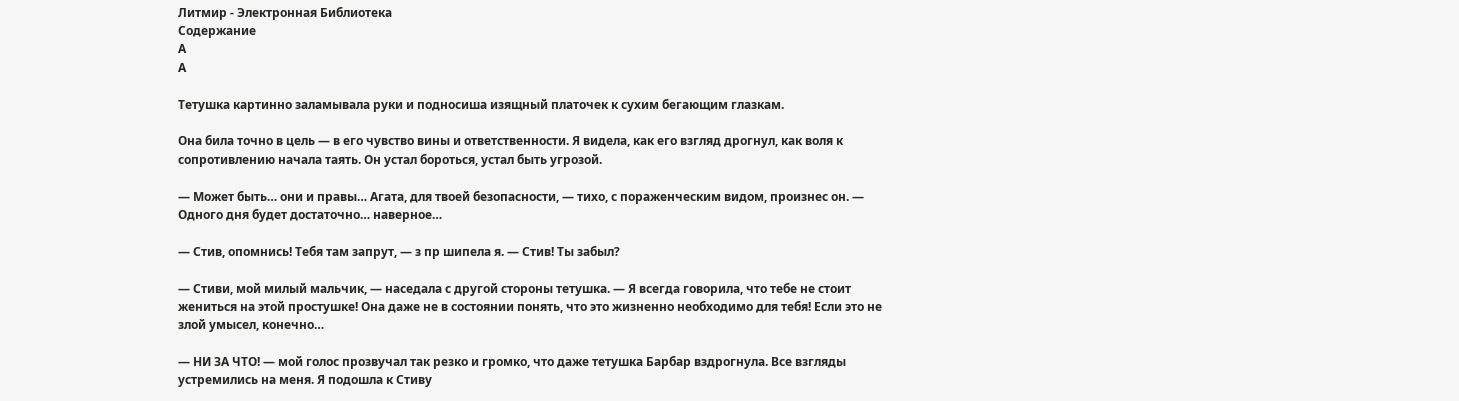Литмир - Электронная Библиотека
Содержание
A
A

Тетушка картинно заламывала руки и подносиша изящный платочек к сухим бегающим глазкам.

Она била точно в цель — в его чувство вины и ответственности. Я видела, как его взгляд дрогнул, как воля к сопротивлению начала таять. Он устал бороться, устал быть угрозой.

— Может быть… они и правы… Агата, для твоей безопасности, — тихо, с пораженческим видом, произнес он. — Одного дня будет достаточно… наверное…

— Стив, опомнись! Тебя там запрут, — з пр шипела я. — Стив! Ты забыл?

— Стиви, мой милый мальчик, — наседала с другой стороны тетушка. — Я всегда говорила, что тебе не стоит жениться на этой простушке! Она даже не в состоянии понять, что это жизненно необходимо для тебя! Если это не злой умысел, конечно…

— НИ ЗА ЧТО! — мой голос прозвучал так резко и громко, что даже тетушка Барбар вздрогнула. Все взгляды устремились на меня. Я подошла к Стиву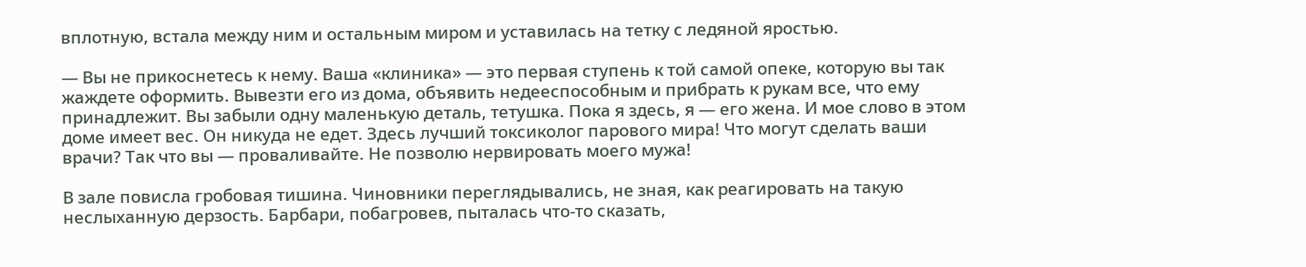вплотную, встала между ним и остальным миром и уставилась на тетку с ледяной яростью.

— Вы не прикоснетесь к нему. Ваша «клиника» — это первая ступень к той самой опеке, которую вы так жаждете оформить. Вывезти его из дома, объявить недееспособным и прибрать к рукам все, что ему принадлежит. Вы забыли одну маленькую деталь, тетушка. Пока я здесь, я — его жена. И мое слово в этом доме имеет вес. Он никуда не едет. Здесь лучший токсиколог парового мира! Что могут сделать ваши врачи? Так что вы — проваливайте. Не позволю нервировать моего мужа!

В зале повисла гробовая тишина. Чиновники переглядывались, не зная, как реагировать на такую неслыханную дерзость. Барбари, побагровев, пыталась что-то сказать,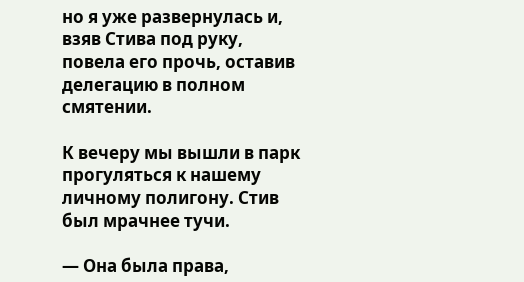но я уже развернулась и, взяв Стива под руку, повела его прочь, оставив делегацию в полном смятении.

К вечеру мы вышли в парк прогуляться к нашему личному полигону. Стив был мрачнее тучи.

— Она была права,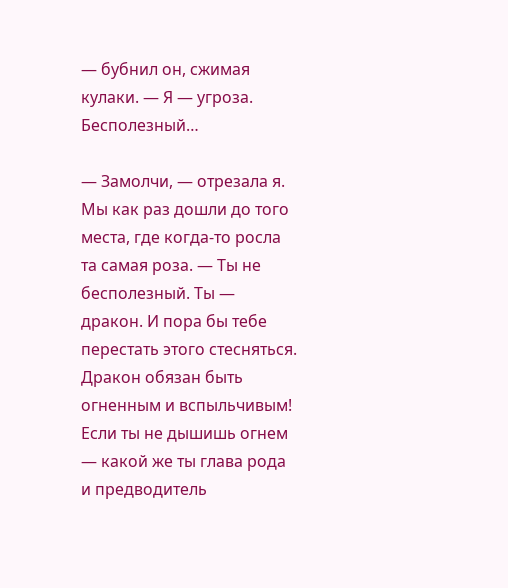— бубнил он, сжимая кулаки. — Я — угроза. Бесполезный…

— Замолчи, — отрезала я. Мы как раз дошли до того места, где когда-то росла та самая роза. — Ты не бесполезный. Ты — дракон. И пора бы тебе перестать этого стесняться. Дракон обязан быть огненным и вспыльчивым! Если ты не дышишь огнем — какой же ты глава рода и предводитель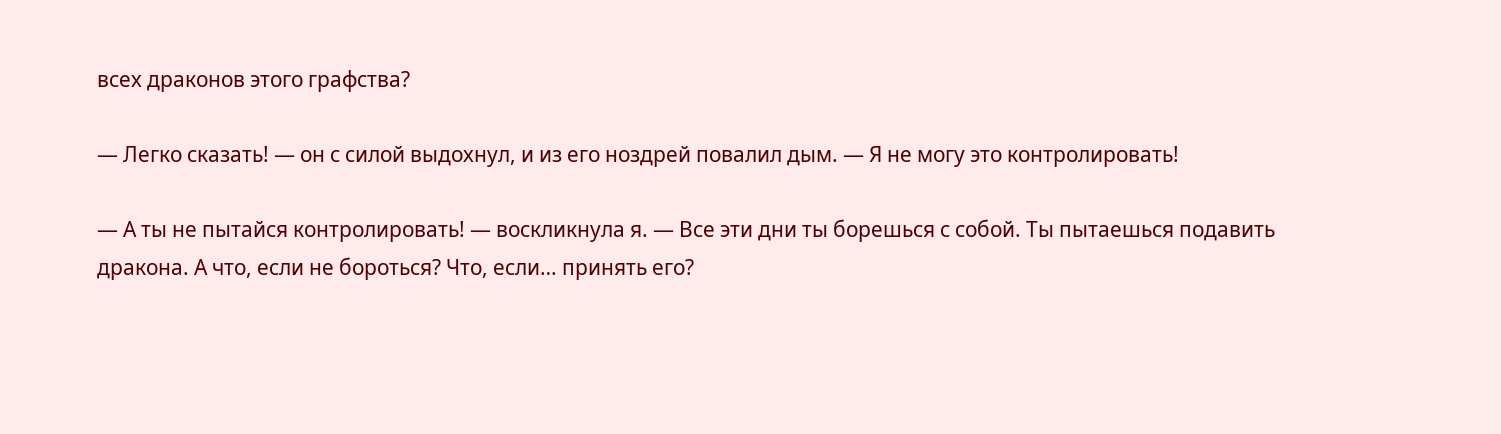всех драконов этого графства?

— Легко сказать! — он с силой выдохнул, и из его ноздрей повалил дым. — Я не могу это контролировать!

— А ты не пытайся контролировать! — воскликнула я. — Все эти дни ты борешься с собой. Ты пытаешься подавить дракона. А что, если не бороться? Что, если… принять его?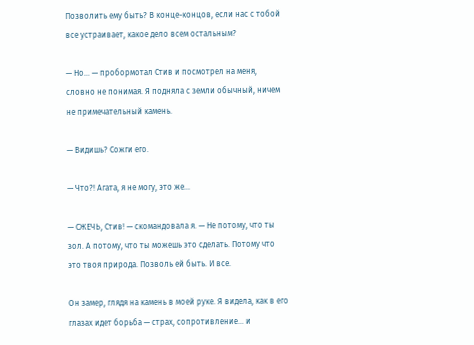Позволить ему быть? В конце-концов, если нас с тобой все устраивает, какое дело всем остальным?

— Но… — пробормотал Стив и посмотрел на меня, словно не понимая. Я подняла с земли обычный, ничем не примечательный камень.

— Видишь? Сожги его.

— Что?! Агата, я не могу, это же…

— СЖЕЧЬ, Стив! — скомандовала я. — Не потому, что ты зол. А потому, что ты можешь это сделать. Потому что это твоя природа. Позволь ей быть. И все.

Он замер, глядя на камень в моей руке. Я видела, как в его глазах идет борьба — страх, сопротивление… и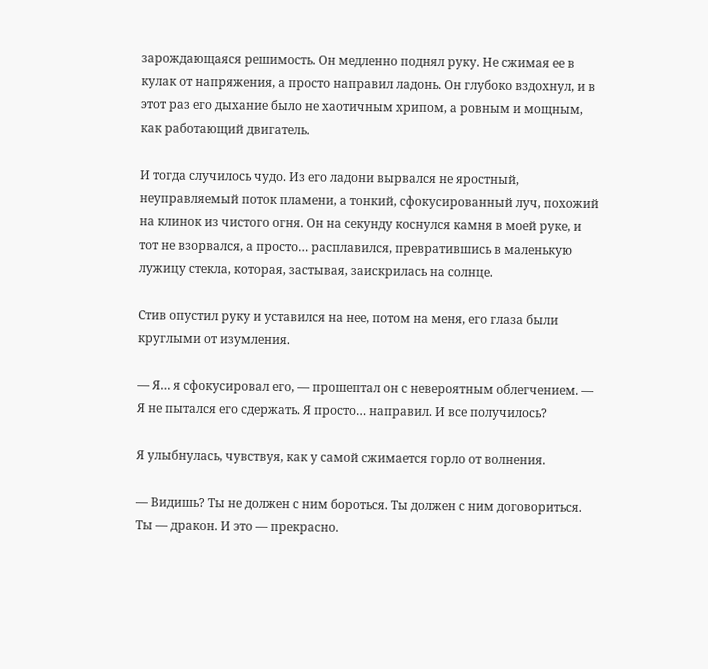зарождающаяся решимость. Он медленно поднял руку. Не сжимая ее в кулак от напряжения, а просто направил ладонь. Он глубоко вздохнул, и в этот раз его дыхание было не хаотичным хрипом, а ровным и мощным, как работающий двигатель.

И тогда случилось чудо. Из его ладони вырвался не яростный, неуправляемый поток пламени, а тонкий, сфокусированный луч, похожий на клинок из чистого огня. Он на секунду коснулся камня в моей руке, и тот не взорвался, а просто… расплавился, превратившись в маленькую лужицу стекла, которая, застывая, заискрилась на солнце.

Стив опустил руку и уставился на нее, потом на меня, его глаза были круглыми от изумления.

— Я… я сфокусировал его, — прошептал он с невероятным облегчением. — Я не пытался его сдержать. Я просто… направил. И все получилось?

Я улыбнулась, чувствуя, как у самой сжимается горло от волнения.

— Видишь? Ты не должен с ним бороться. Ты должен с ним договориться. Ты — дракон. И это — прекрасно.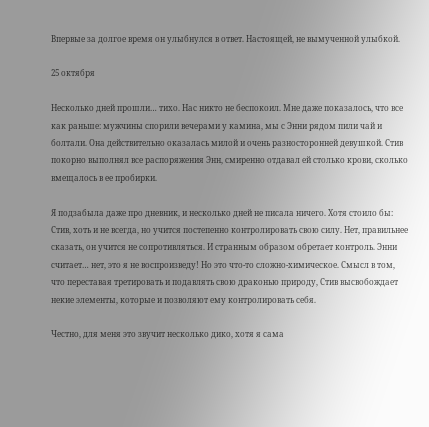Впервые за долгое время он улыбнулся в ответ. Настоящей, не вымученной улыбкой.

25 октября

Несколько дней прошли… тихо. Нас никто не беспокоил. Мне даже показалось, что все как раньше: мужчины спорили вечерами у камина, мы с Энни рядом пили чай и болтали. Она действительно оказалась милой и очень разносторонней девушкой. Стив покорно выполнял все распоряжения Энн, смиренно отдавал ей столько крови, сколько вмещалось в ее пробирки.

Я подзабыла даже про дневник, и несколько дней не писала ничего. Хотя стоило бы: Стив, хоть и не всегда, но учится постепенно контролировать свою силу. Нет, правильнее сказать, он учится не сопротивляться. И странным образом обретает контроль. Энни считает… нет, это я не воспроизведу! Но это что-то сложно-химическое. Смысл в том, что переставая третировать и подавлять свою драконью природу, Стив высвобождает некие элементы, которые и позволяют ему контролировать себя.

Честно, для меня это звучит несколько дико, хотя я сама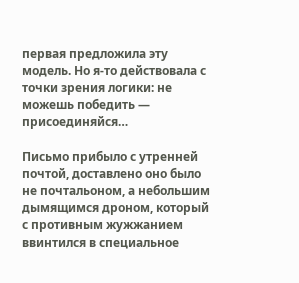первая предложила эту модель. Но я-то действовала с точки зрения логики: не можешь победить — присоединяйся…

Письмо прибыло с утренней почтой, доставлено оно было не почтальоном, а небольшим дымящимся дроном, который с противным жужжанием ввинтился в специальное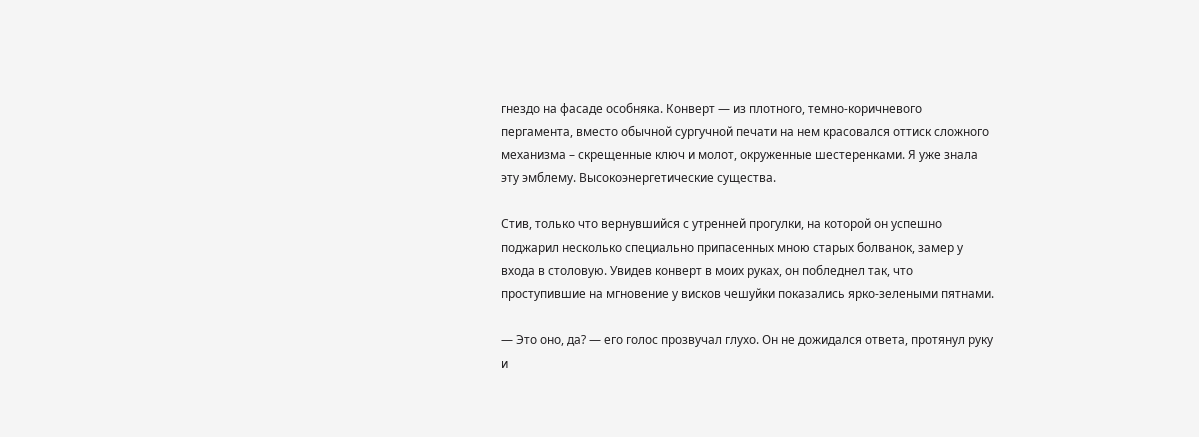гнездо на фасаде особняка. Конверт — из плотного, темно-коричневого пергамента, вместо обычной сургучной печати на нем красовался оттиск сложного механизма – скрещенные ключ и молот, окруженные шестеренками. Я уже знала эту эмблему. Высокоэнергетические существа.

Стив, только что вернувшийся с утренней прогулки, на которой он успешно поджарил несколько специально припасенных мною старых болванок, замер у входа в столовую. Увидев конверт в моих руках, он побледнел так, что проступившие на мгновение у висков чешуйки показались ярко-зелеными пятнами.

— Это оно, да? — его голос прозвучал глухо. Он не дожидался ответа, протянул руку и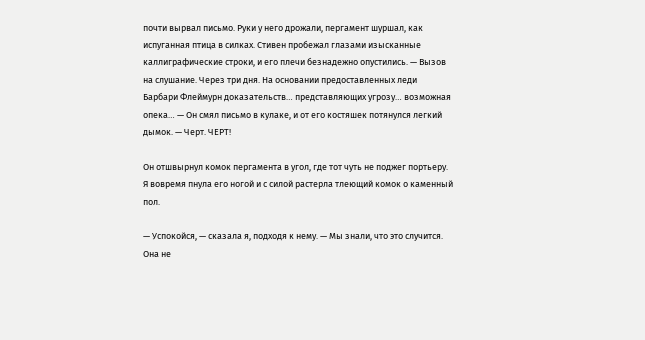почти вырвал письмо. Руки у него дрожали, пергамент шуршал, как испуганная птица в силках. Стивен пробежал глазами изысканные каллиграфические строки, и его плечи безнадежно опустились. — Вызов на слушание. Через три дня. На основании предоставленных леди Барбари Флеймурн доказательств… представляющих угрозу… возможная опека… — Он смял письмо в кулаке, и от его костяшек потянулся легкий дымок. — Черт. ЧЕРТ!

Он отшвырнул комок пергамента в угол, где тот чуть не поджег портьеру. Я вовремя пнула его ногой и с силой растерла тлеющий комок о каменный пол.

— Успокойся, — сказала я, подходя к нему. — Мы знали, что это случится. Она не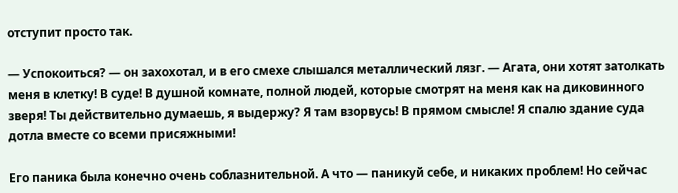отступит просто так.

— Успокоиться? — он захохотал, и в его смехе слышался металлический лязг. — Агата, они хотят затолкать меня в клетку! В суде! В душной комнате, полной людей, которые смотрят на меня как на диковинного зверя! Ты действительно думаешь, я выдержу? Я там взорвусь! В прямом смысле! Я спалю здание суда дотла вместе со всеми присяжными!

Его паника была конечно очень соблазнительной. А что — паникуй себе, и никаких проблем! Но сейчас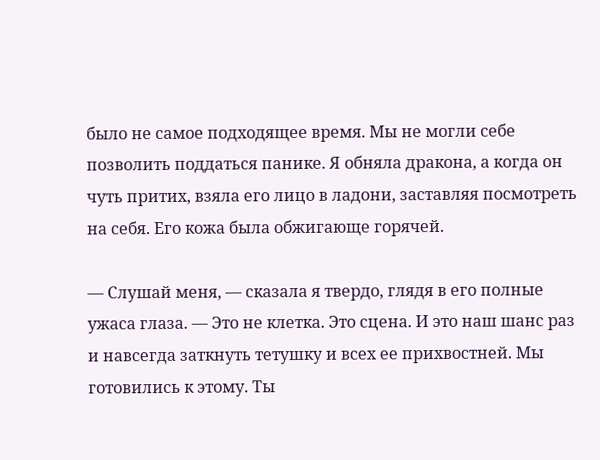было не самое подходящее время. Мы не могли себе позволить поддаться панике. Я обняла дракона, а когда он чуть притих, взяла его лицо в ладони, заставляя посмотреть на себя. Его кожа была обжигающе горячей.

— Слушай меня, — сказала я твердо, глядя в его полные ужаса глаза. — Это не клетка. Это сцена. И это наш шанс раз и навсегда заткнуть тетушку и всех ее прихвостней. Мы готовились к этому. Ты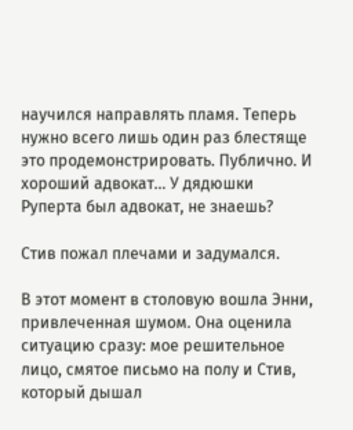научился направлять пламя. Теперь нужно всего лишь один раз блестяще это продемонстрировать. Публично. И хороший адвокат… У дядюшки Руперта был адвокат, не знаешь?

Стив пожал плечами и задумался.

В этот момент в столовую вошла Энни, привлеченная шумом. Она оценила ситуацию сразу: мое решительное лицо, смятое письмо на полу и Стив, который дышал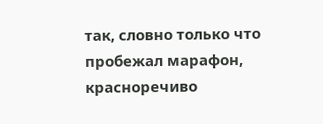так, словно только что пробежал марафон, красноречиво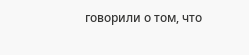говорили о том, что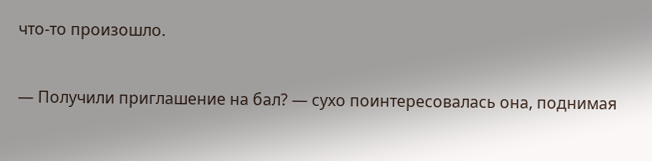что-то произошло.

— Получили приглашение на бал? — сухо поинтересовалась она, поднимая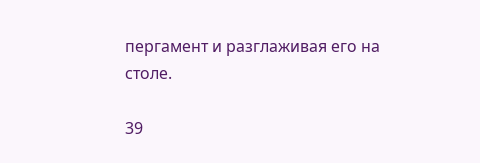пергамент и разглаживая его на столе.

39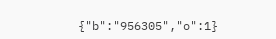{"b":"956305","o":1}